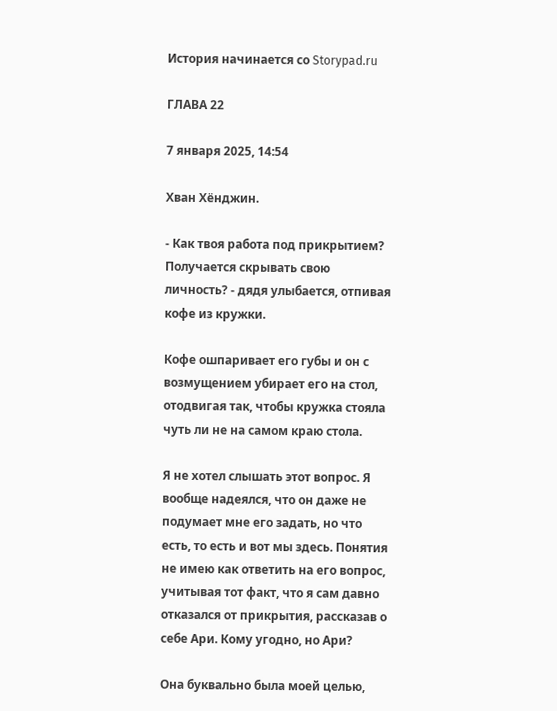История начинается со Storypad.ru

ГЛАВА 22

7 января 2025, 14:54

Хван Хёнджин.

- Как твоя работа под прикрытием? Получается скрывать свою личность? - дядя улыбается, отпивая кофе из кружки.

Кофе ошпаривает его губы и он с возмущением убирает его на стол, отодвигая так, чтобы кружка стояла чуть ли не на самом краю стола.

Я не хотел слышать этот вопрос. Я вообще надеялся, что он даже не подумает мне его задать, но что есть, то есть и вот мы здесь. Понятия не имею как ответить на его вопрос, учитывая тот факт, что я сам давно отказался от прикрытия, рассказав о себе Ари. Кому угодно, но Ари?

Она буквально была моей целью,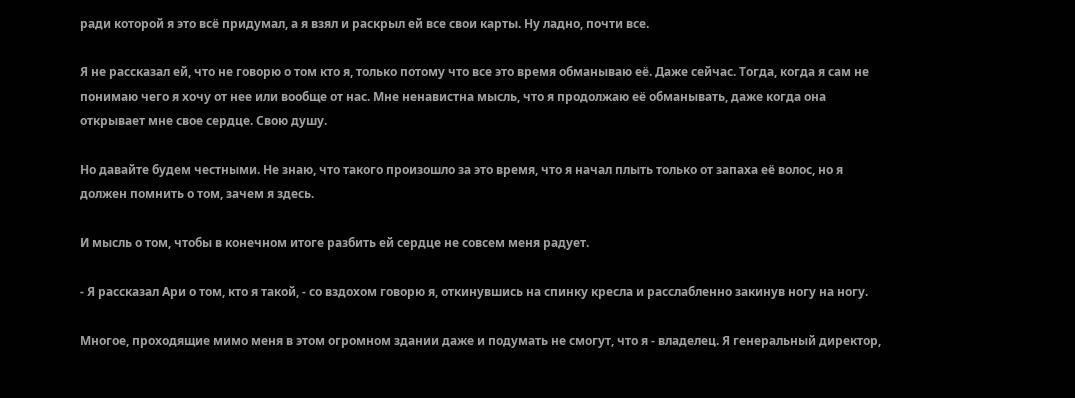ради которой я это всё придумал, а я взял и раскрыл ей все свои карты. Ну ладно, почти все.

Я не рассказал ей, что не говорю о том кто я, только потому что все это время обманываю её. Даже сейчас. Тогда, когда я сам не понимаю чего я хочу от нее или вообще от нас. Мне ненавистна мысль, что я продолжаю её обманывать, даже когда она открывает мне свое сердце. Свою душу.

Но давайте будем честными. Не знаю, что такого произошло за это время, что я начал плыть только от запаха её волос, но я должен помнить о том, зачем я здесь.

И мысль о том, чтобы в конечном итоге разбить ей сердце не совсем меня радует.

- Я рассказал Ари о том, кто я такой, - со вздохом говорю я, откинувшись на спинку кресла и расслабленно закинув ногу на ногу.

Многое, проходящие мимо меня в этом огромном здании даже и подумать не смогут, что я - владелец. Я генеральный директор,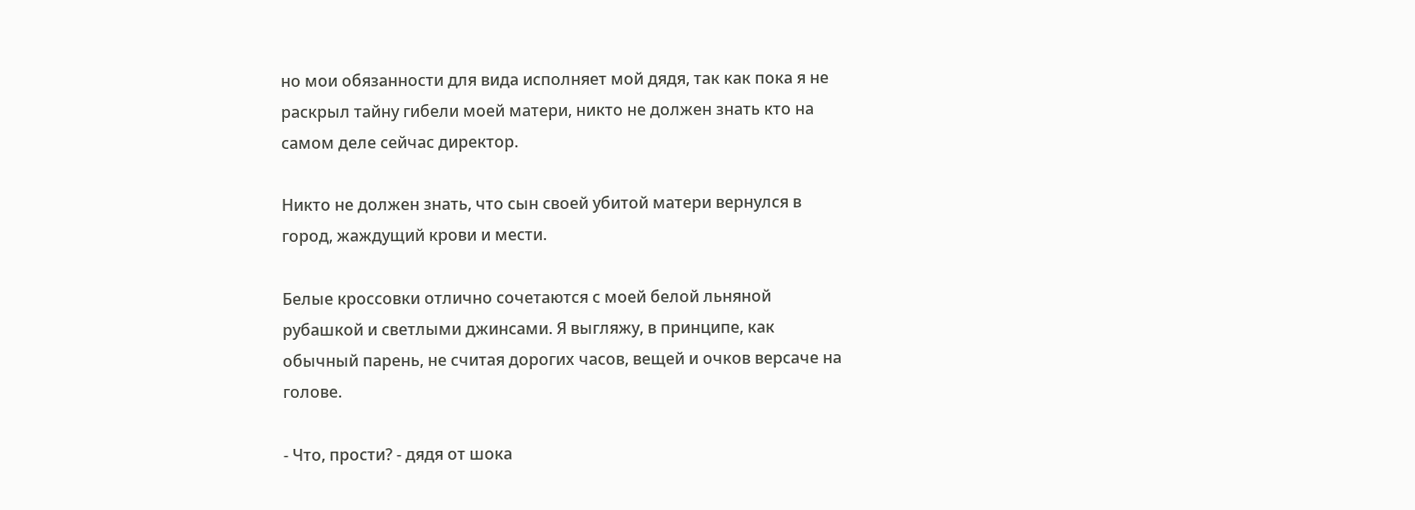но мои обязанности для вида исполняет мой дядя, так как пока я не раскрыл тайну гибели моей матери, никто не должен знать кто на самом деле сейчас директор.

Никто не должен знать, что сын своей убитой матери вернулся в город, жаждущий крови и мести.

Белые кроссовки отлично сочетаются с моей белой льняной рубашкой и светлыми джинсами. Я выгляжу, в принципе, как обычный парень, не считая дорогих часов, вещей и очков версаче на голове.

- Что, прости? - дядя от шока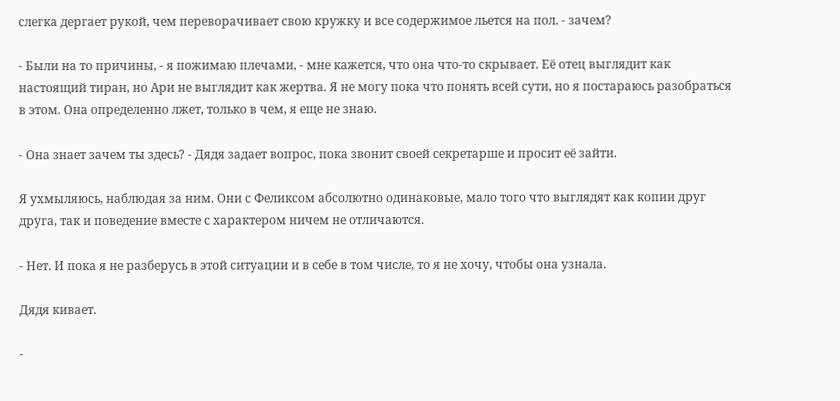слегка дергает рукой, чем переворачивает свою кружку и все содержимое льется на пол. - зачем?

- Были на то причины, - я пожимаю плечами, - мне кажется, что она что-то скрывает. Её отец выглядит как настоящий тиран, но Ари не выглядит как жертва. Я не могу пока что понять всей сути, но я постараюсь разобраться в этом. Она определенно лжет, только в чем, я еще не знаю.

- Она знает зачем ты здесь? - Дядя задает вопрос, пока звонит своей секретарше и просит её зайти.

Я ухмыляюсь, наблюдая за ним. Они с Феликсом абсолютно одинаковые, мало того что выглядят как копии друг друга, так и поведение вместе с характером ничем не отличаются.

- Нет. И пока я не разберусь в этой ситуации и в себе в том числе, то я не хочу, чтобы она узнала.

Дядя кивает.

-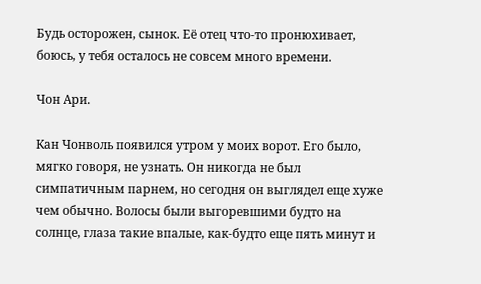Будь осторожен, сынок. Её отец что-то пронюхивает, боюсь, у тебя осталось не совсем много времени.

Чон Ари.

Кан Чонволь появился утром у моих ворот. Его было, мягко говоря, не узнать. Он никогда не был симпатичным парнем, но сегодня он выглядел еще хуже чем обычно. Волосы были выгоревшими будто на солнце, глаза такие впалые, как-будто еще пять минут и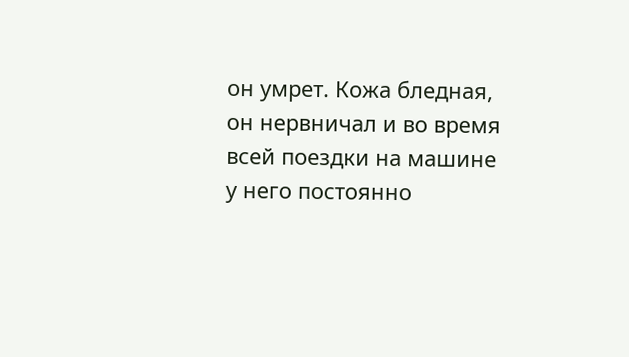он умрет. Кожа бледная, он нервничал и во время всей поездки на машине у него постоянно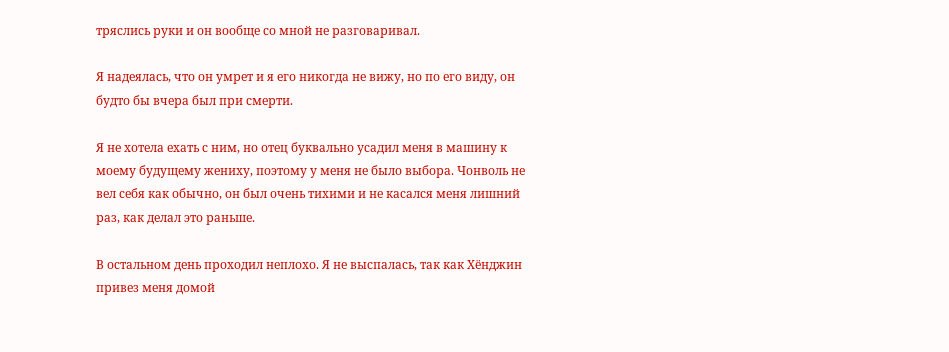тряслись руки и он вообще со мной не разговаривал.

Я надеялась, что он умрет и я его никогда не вижу, но по его виду, он будто бы вчера был при смерти.

Я не хотела ехать с ним, но отец буквально усадил меня в машину к моему будущему жениху, поэтому у меня не было выбора. Чонволь не вел себя как обычно, он был очень тихими и не касался меня лишний раз, как делал это раньше.

В остальном день проходил неплохо. Я не выспалась, так как Хёнджин привез меня домой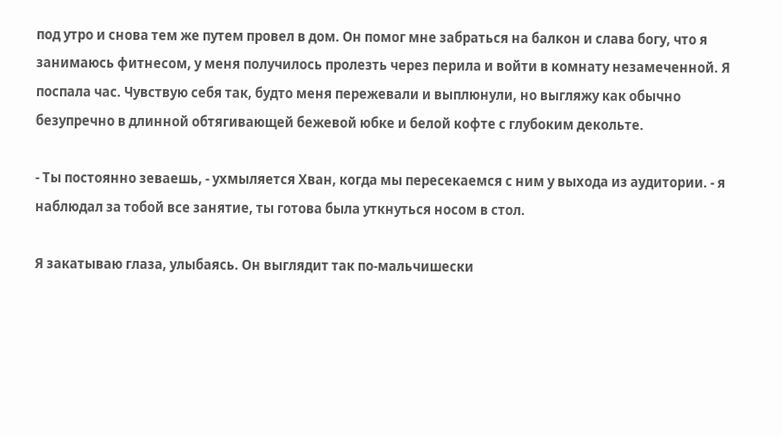под утро и снова тем же путем провел в дом. Он помог мне забраться на балкон и слава богу, что я занимаюсь фитнесом, у меня получилось пролезть через перила и войти в комнату незамеченной. Я поспала час. Чувствую себя так, будто меня пережевали и выплюнули, но выгляжу как обычно безупречно в длинной обтягивающей бежевой юбке и белой кофте с глубоким декольте.

- Ты постоянно зеваешь, - ухмыляется Хван, когда мы пересекаемся с ним у выхода из аудитории. - я наблюдал за тобой все занятие, ты готова была уткнуться носом в стол.

Я закатываю глаза, улыбаясь. Он выглядит так по-мальчишески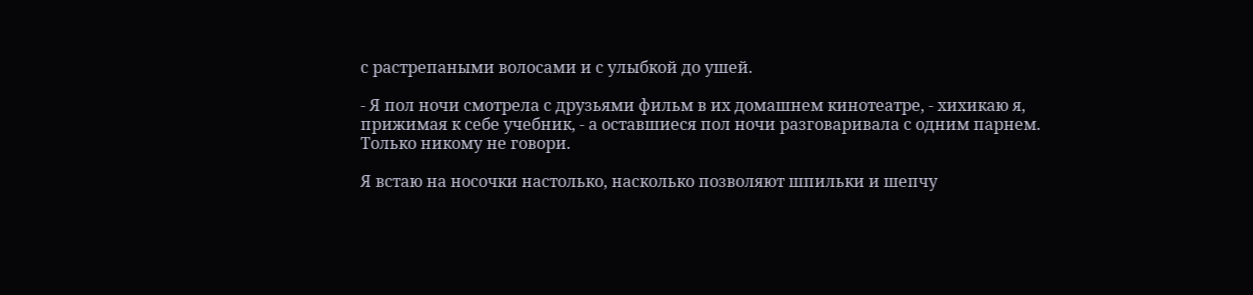с растрепаными волосами и с улыбкой до ушей.

- Я пол ночи смотрела с друзьями фильм в их домашнем кинотеатре, - хихикаю я, прижимая к себе учебник, - а оставшиеся пол ночи разговаривала с одним парнем. Только никому не говори.

Я встаю на носочки настолько, насколько позволяют шпильки и шепчу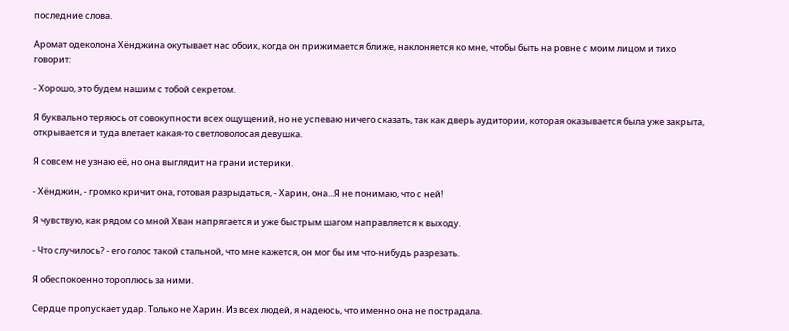последние слова.

Аромат одеколона Хёнджина окутывает нас обоих, когда он прижимается ближе, наклоняется ко мне, чтобы быть на ровне с моим лицом и тихо говорит:

- Хорошо, это будем нашим с тобой секретом.

Я буквально теряюсь от совокупности всех ощущений, но не успеваю ничего сказать, так как дверь аудитории, которая оказывается была уже закрыта, открывается и туда влетает какая-то светловолосая девушка.

Я совсем не узнаю её, но она выглядит на грани истерики.

- Хёнджин, - громко кричит она, готовая разрыдаться, - Харин, она...Я не понимаю, что с ней!

Я чувствую, как рядом со мной Хван напрягается и уже быстрым шагом направляется к выходу.

- Что случилось? - его голос такой стальной, что мне кажется, он мог бы им что-нибудь разрезать.

Я обеспокоенно тороплюсь за ними.

Сердце пропускает удар. Только не Харин. Из всех людей, я надеюсь, что именно она не пострадала.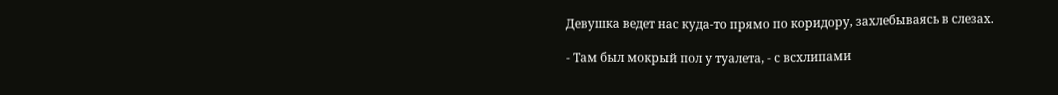Девушка ведет нас куда-то прямо по коридору, захлебываясь в слезах.

- Там был мокрый пол у туалета, - с всхлипами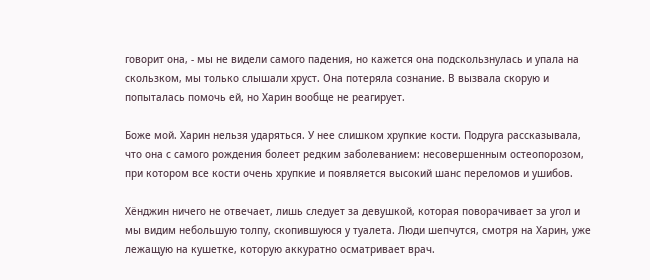говорит она, - мы не видели самого падения, но кажется она подскользнулась и упала на скользком, мы только слышали хруст. Она потеряла сознание. В вызвала скорую и попыталась помочь ей, но Харин вообще не реагирует.

Боже мой. Харин нельзя ударяться. У нее слишком хрупкие кости. Подруга рассказывала, что она с самого рождения болеет редким заболеванием: несовершенным остеопорозом, при котором все кости очень хрупкие и появляется высокий шанс переломов и ушибов.

Хёнджин ничего не отвечает, лишь следует за девушкой, которая поворачивает за угол и мы видим небольшую толпу, скопившуюся у туалета. Люди шепчутся, смотря на Харин, уже лежащую на кушетке, которую аккуратно осматривает врач.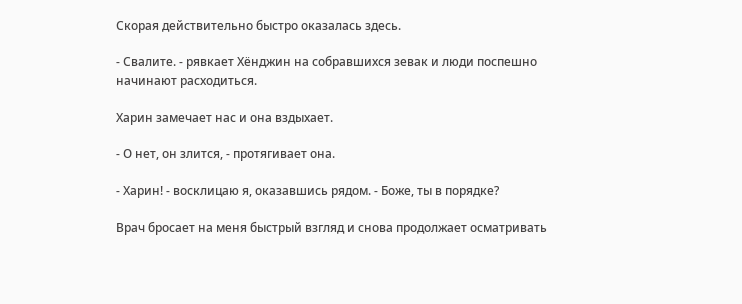Скорая действительно быстро оказалась здесь.

- Свалите. - рявкает Хёнджин на собравшихся зевак и люди поспешно начинают расходиться.

Харин замечает нас и она вздыхает.

- О нет, он злится, - протягивает она.

- Харин! - восклицаю я, оказавшись рядом. - Боже, ты в порядке?

Врач бросает на меня быстрый взгляд и снова продолжает осматривать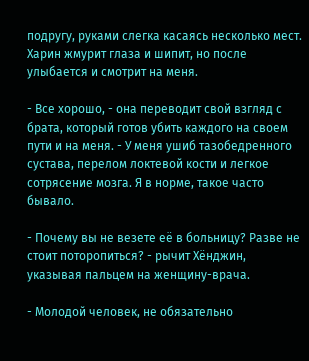подругу, руками слегка касаясь несколько мест. Харин жмурит глаза и шипит, но после улыбается и смотрит на меня.

- Все хорошо, - она переводит свой взгляд с брата, который готов убить каждого на своем пути и на меня. - У меня ушиб тазобедренного сустава, перелом локтевой кости и легкое сотрясение мозга. Я в норме, такое часто бывало.

- Почему вы не везете её в больницу? Разве не стоит поторопиться? - рычит Хёнджин, указывая пальцем на женщину-врача.

- Молодой человек, не обязательно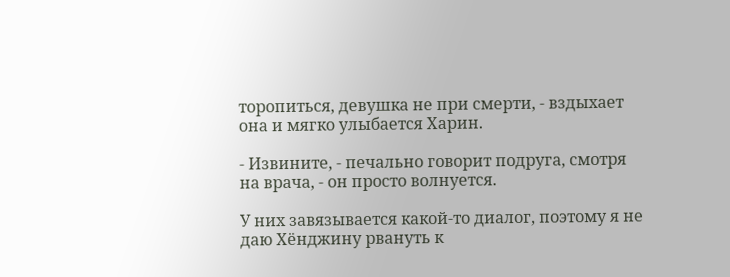торопиться, девушка не при смерти, - вздыхает она и мягко улыбается Харин.

- Извините, - печально говорит подруга, смотря на врача, - он просто волнуется.

У них завязывается какой-то диалог, поэтому я не даю Хёнджину рвануть к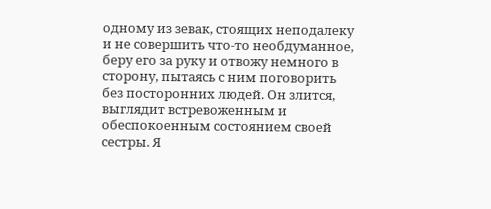одному из зевак, стоящих неподалеку и не совершить что-то необдуманное, беру его за руку и отвожу немного в сторону, пытаясь с ним поговорить без посторонних людей. Он злится, выглядит встревоженным и обеспокоенным состоянием своей сестры. Я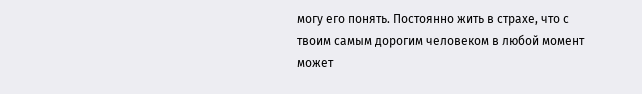могу его понять. Постоянно жить в страхе, что с твоим самым дорогим человеком в любой момент может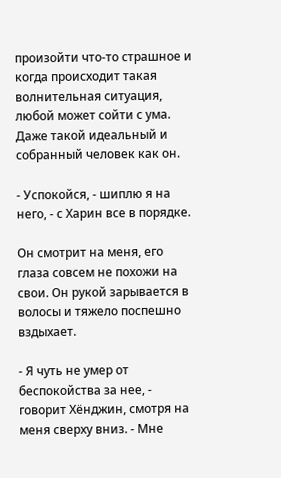произойти что-то страшное и когда происходит такая волнительная ситуация, любой может сойти с ума. Даже такой идеальный и собранный человек как он.

- Успокойся, - шиплю я на него, - с Харин все в порядке.

Он смотрит на меня, его глаза совсем не похожи на свои. Он рукой зарывается в волосы и тяжело поспешно вздыхает.

- Я чуть не умер от беспокойства за нее, - говорит Хёнджин, смотря на меня сверху вниз. - Мне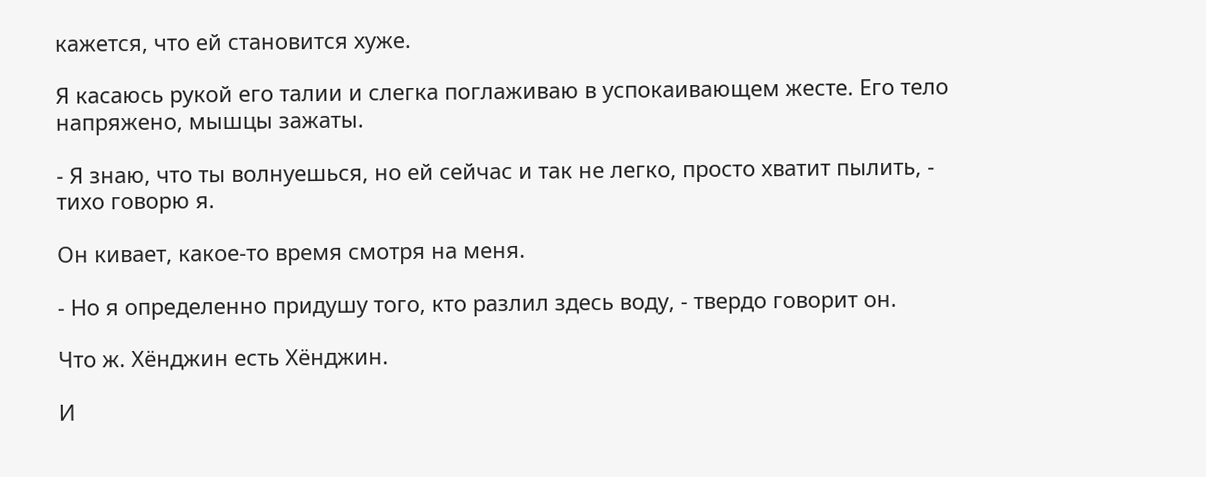кажется, что ей становится хуже.

Я касаюсь рукой его талии и слегка поглаживаю в успокаивающем жесте. Его тело напряжено, мышцы зажаты.

- Я знаю, что ты волнуешься, но ей сейчас и так не легко, просто хватит пылить, - тихо говорю я.

Он кивает, какое-то время смотря на меня.

- Но я определенно придушу того, кто разлил здесь воду, - твердо говорит он.

Что ж. Хёнджин есть Хёнджин.

И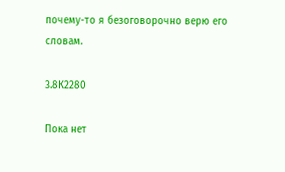почему-то я безоговорочно верю его словам.

3.8К2280

Пока нет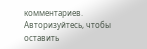комментариев. Авторизуйтесь, чтобы оставить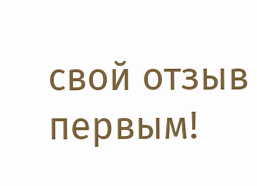свой отзыв первым!